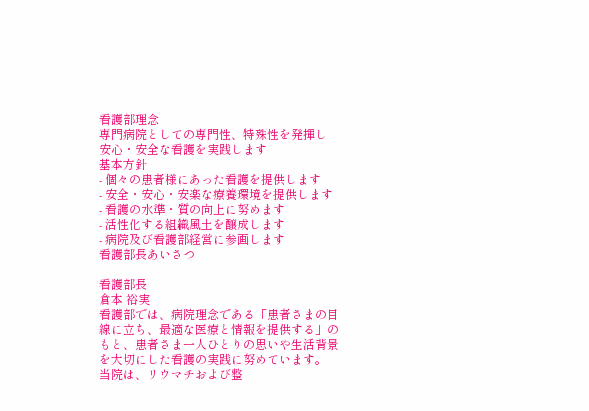看護部理念
専門病院としての専門性、特殊性を発揮し
安心・安全な看護を実践します
基本方針
- 個々の患者様にあった看護を提供します
- 安全・安心・安楽な療養環境を提供します
- 看護の水準・質の向上に努めます
- 活性化する組織風土を醸成します
- 病院及び看護部経営に参画します
看護部長あいさつ

看護部長
倉本 裕実
看護部では、病院理念である「患者さまの目線に立ち、最適な医療と情報を提供する」のもと、患者さま一人ひとりの思いや生活背景を大切にした看護の実践に努めています。
当院は、リウマチおよび整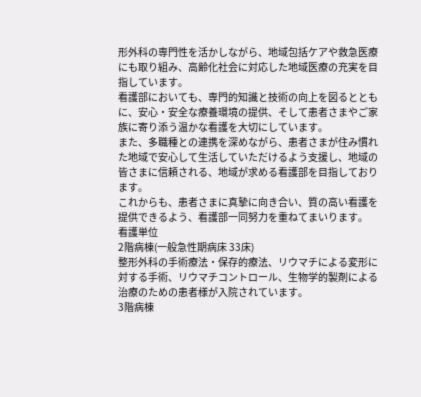形外科の専門性を活かしながら、地域包括ケアや救急医療にも取り組み、高齢化社会に対応した地域医療の充実を目指しています。
看護部においても、専門的知識と技術の向上を図るとともに、安心・安全な療養環境の提供、そして患者さまやご家族に寄り添う温かな看護を大切にしています。
また、多職種との連携を深めながら、患者さまが住み慣れた地域で安心して生活していただけるよう支援し、地域の皆さまに信頼される、地域が求める看護部を目指しております。
これからも、患者さまに真摯に向き合い、質の高い看護を提供できるよう、看護部一同努力を重ねてまいります。
看護単位
2階病棟(一般急性期病床 33床)
整形外科の手術療法・保存的療法、リウマチによる変形に対する手術、リウマチコントロール、生物学的製剤による治療のための患者様が入院されています。
3階病棟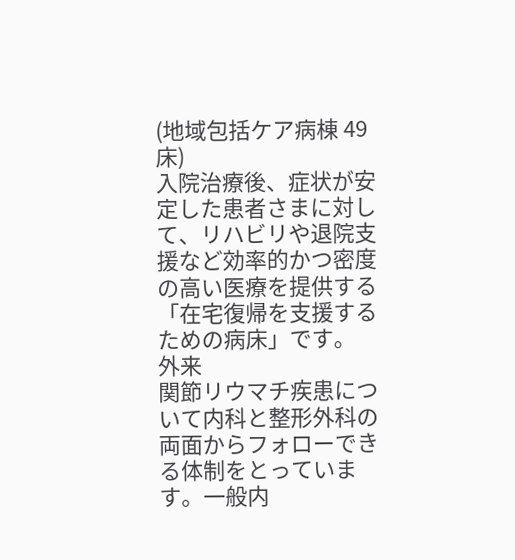(地域包括ケア病棟 49床)
入院治療後、症状が安定した患者さまに対して、リハビリや退院支援など効率的かつ密度の高い医療を提供する「在宅復帰を支援するための病床」です。
外来
関節リウマチ疾患について内科と整形外科の両面からフォローできる体制をとっています。一般内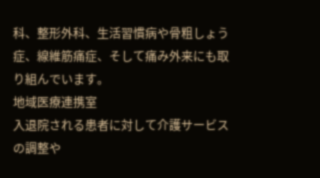科、整形外科、生活習慣病や骨粗しょう症、線維筋痛症、そして痛み外来にも取り組んでいます。
地域医療連携室
入退院される患者に対して介護サービスの調整や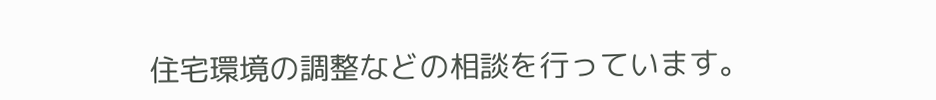住宅環境の調整などの相談を行っています。